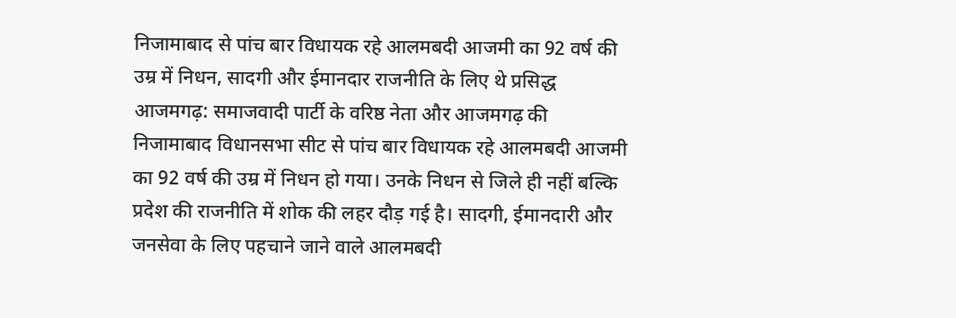निजामाबाद से पांच बार विधायक रहे आलमबदी आजमी का 92 वर्ष की उम्र में निधन, सादगी और ईमानदार राजनीति के लिए थे प्रसिद्ध
आजमगढ़: समाजवादी पार्टी के वरिष्ठ नेता और आजमगढ़ की निजामाबाद विधानसभा सीट से पांच बार विधायक रहे आलमबदी आजमी का 92 वर्ष की उम्र में निधन हो गया। उनके निधन से जिले ही नहीं बल्कि प्रदेश की राजनीति में शोक की लहर दौड़ गई है। सादगी, ईमानदारी और जनसेवा के लिए पहचाने जाने वाले आलमबदी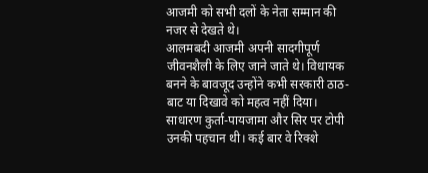आजमी को सभी दलों के नेता सम्मान की नजर से देखते थे।
आलमबदी आजमी अपनी सादगीपूर्ण जीवनशैली के लिए जाने जाते थे। विधायक बनने के बावजूद उन्होंने कभी सरकारी ठाठ-बाट या दिखावे को महत्व नहीं दिया। साधारण कुर्ता-पायजामा और सिर पर टोपी उनकी पहचान थी। कई बार वे रिक्शे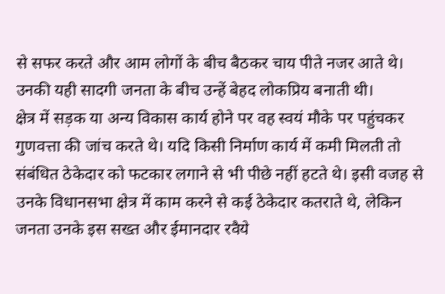से सफर करते और आम लोगों के बीच बैठकर चाय पीते नजर आते थे। उनकी यही सादगी जनता के बीच उन्हें बेहद लोकप्रिय बनाती थी।
क्षेत्र में सड़क या अन्य विकास कार्य होने पर वह स्वयं मौके पर पहुंचकर गुणवत्ता की जांच करते थे। यदि किसी निर्माण कार्य में कमी मिलती तो संबंधित ठेकेदार को फटकार लगाने से भी पीछे नहीं हटते थे। इसी वजह से उनके विधानसभा क्षेत्र में काम करने से कई ठेकेदार कतराते थे, लेकिन जनता उनके इस सख्त और ईमानदार रवैये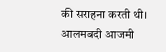की सराहना करती थी।
आलमबदी आजमी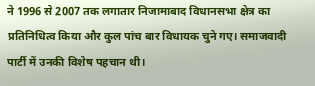ने 1996 से 2007 तक लगातार निजामाबाद विधानसभा क्षेत्र का प्रतिनिधित्व किया और कुल पांच बार विधायक चुने गए। समाजवादी पार्टी में उनकी विशेष पहचान थी।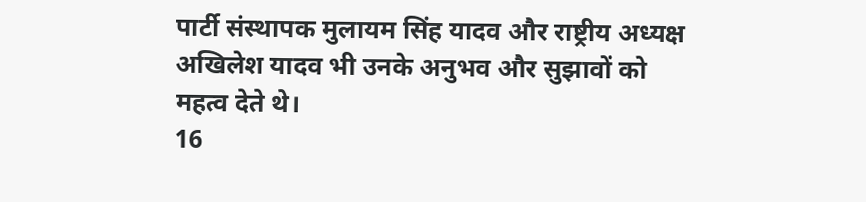पार्टी संस्थापक मुलायम सिंह यादव और राष्ट्रीय अध्यक्ष अखिलेश यादव भी उनके अनुभव और सुझावों को महत्व देते थे।
16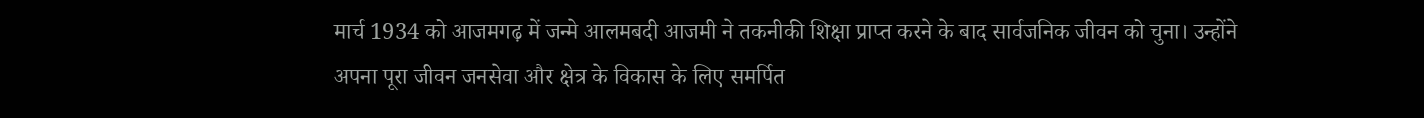मार्च 1934 को आजमगढ़ में जन्मे आलमबदी आजमी ने तकनीकी शिक्षा प्राप्त करने के बाद सार्वजनिक जीवन को चुना। उन्होंने अपना पूरा जीवन जनसेवा और क्षेत्र के विकास के लिए समर्पित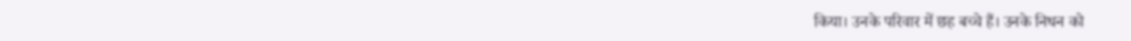किया। उनके परिवार में छह बच्चे हैं। उनके निधन को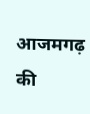आजमगढ़ की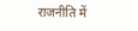राजनीति में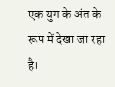एक युग के अंत के रूप में देखा जा रहा है।